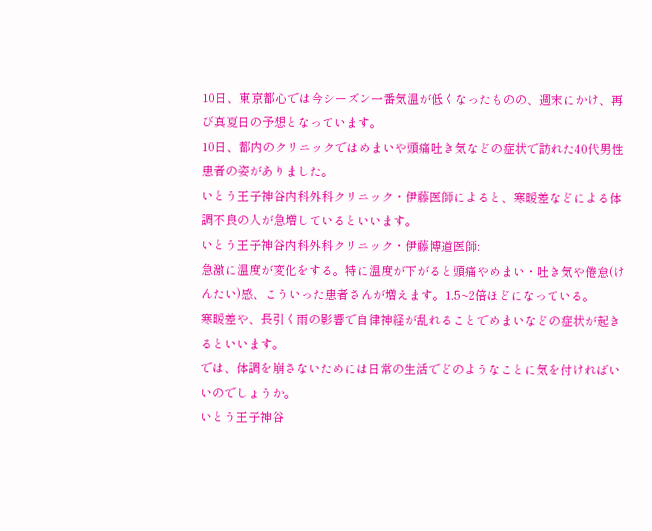10日、東京都心では今シーズン一番気温が低くなったものの、週末にかけ、再び真夏日の予想となっています。
10日、都内のクリニックではめまいや頭痛吐き気などの症状で訪れた40代男性患者の姿がありました。
いとう王子神谷内科外科クリニック・伊藤医師によると、寒暖差などによる体調不良の人が急増しているといいます。
いとう王子神谷内科外科クリニック・伊藤博道医師:
急激に温度が変化をする。特に温度が下がると頭痛やめまい・吐き気や倦怠(けんたい)感、こういった患者さんが増えます。1.5~2倍ほどになっている。
寒暖差や、長引く雨の影響で自律神経が乱れることでめまいなどの症状が起きるといいます。
では、体調を崩さないためには日常の生活でどのようなことに気を付ければいいのでしょうか。
いとう王子神谷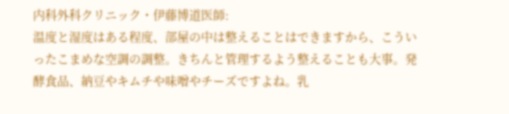内科外科クリニック・伊藤博道医師:
温度と湿度はある程度、部屋の中は整えることはできますから、こういったこまめな空調の調整。きちんと管理するよう整えることも大事。発酵食品、納豆やキムチや味噌やチーズですよね。乳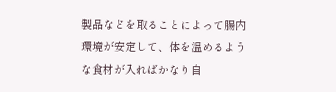製品などを取ることによって腸内環境が安定して、体を温めるような食材が入ればかなり自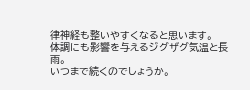律神経も整いやすくなると思います。
体調にも影響を与えるジグザグ気温と長雨。
いつまで続くのでしょうか。